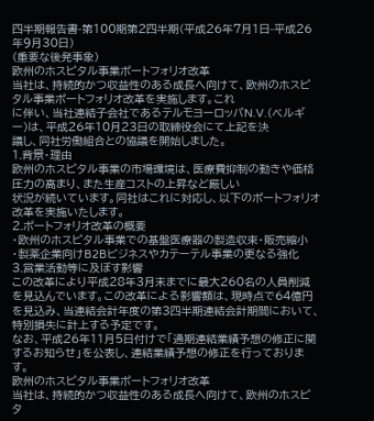四半期報告書-第100期第2四半期(平成26年7月1日-平成26年9月30日)
(重要な後発事象)
欧州のホスピタル事業ポートフォリオ改革
当社は、持続的かつ収益性のある成長へ向けて、欧州のホスピタル事業ポートフォリオ改革を実施します。これ
に伴い、当社連結子会社であるテルモヨーロッパN.V.(ベルギー)は、平成26年10月23日の取締役会にて上記を決
議し、同社労働組合との協議を開始しました。
1.背景・理由
欧州のホスピタル事業の市場環境は、医療費抑制の動きや価格圧力の高まり、また生産コストの上昇など厳しい
状況が続いています。同社はこれに対応し、以下のポートフォリオ改革を実施いたします。
2.ポートフォリオ改革の概要
・欧州のホスピタル事業での基盤医療器の製造収束・販売縮小
・製薬企業向けB2Bビジネスやカテーテル事業の更なる強化
3.営業活動等に及ぼす影響
この改革により平成28年3月末までに最大260名の人員削減を見込んでいます。この改革による影響額は、現時点で64億円を見込み、当連結会計年度の第3四半期連結会計期間において、特別損失に計上する予定です。
なお、平成26年11月5日付けで「通期連結業績予想の修正に関するお知らせ」を公表し、連結業績予想の修正を行っております。
欧州のホスピタル事業ポートフォリオ改革
当社は、持続的かつ収益性のある成長へ向けて、欧州のホスピタ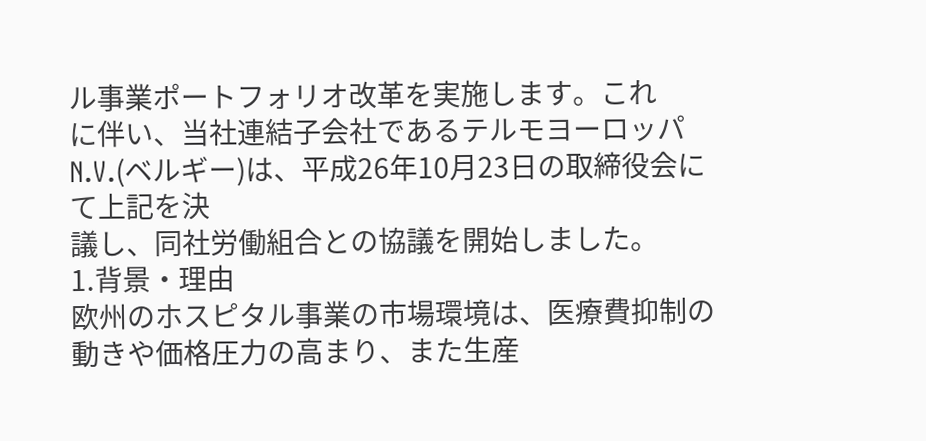ル事業ポートフォリオ改革を実施します。これ
に伴い、当社連結子会社であるテルモヨーロッパN.V.(ベルギー)は、平成26年10月23日の取締役会にて上記を決
議し、同社労働組合との協議を開始しました。
1.背景・理由
欧州のホスピタル事業の市場環境は、医療費抑制の動きや価格圧力の高まり、また生産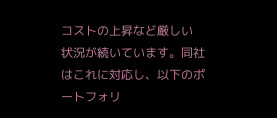コストの上昇など厳しい
状況が続いています。同社はこれに対応し、以下のポートフォリ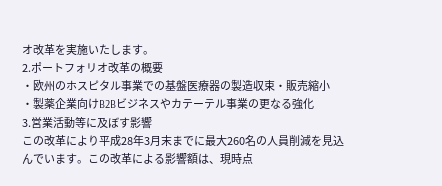オ改革を実施いたします。
2.ポートフォリオ改革の概要
・欧州のホスピタル事業での基盤医療器の製造収束・販売縮小
・製薬企業向けB2Bビジネスやカテーテル事業の更なる強化
3.営業活動等に及ぼす影響
この改革により平成28年3月末までに最大260名の人員削減を見込んでいます。この改革による影響額は、現時点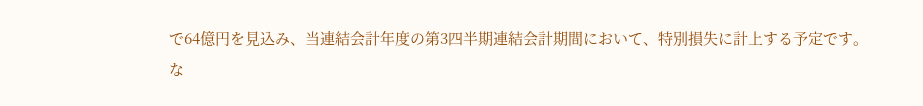で64億円を見込み、当連結会計年度の第3四半期連結会計期間において、特別損失に計上する予定です。
な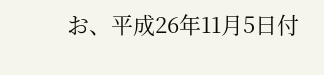お、平成26年11月5日付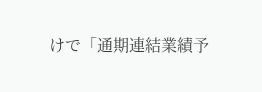けで「通期連結業績予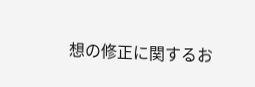想の修正に関するお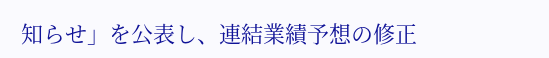知らせ」を公表し、連結業績予想の修正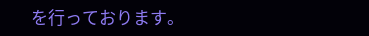を行っております。